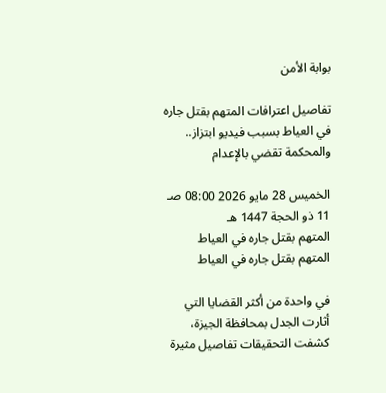بوابة الأمن

تفاصيل اعترافات المتهم بقتل جاره في العياط بسبب فيديو ابتزاز.. والمحكمة تقضي بالإعدام

الخميس 28 مايو 2026 08:00 صـ 11 ذو الحجة 1447 هـ
المتهم بقتل جاره في العياط
المتهم بقتل جاره في العياط

في واحدة من أكثر القضايا التي أثارت الجدل بمحافظة الجيزة، كشفت التحقيقات تفاصيل مثيرة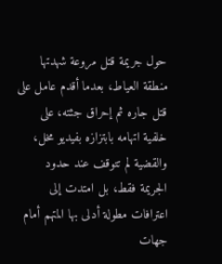حول جريمة قتل مروعة شهدتها منطقة العياط، بعدما أقدم عامل على قتل جاره ثم إحراق جثته، على خلفية اتهامه بابتزازه بفيديو مخل، والقضية لم تتوقف عند حدود الجريمة فقط، بل امتدت إلى اعترافات مطولة أدلى بها المتهم أمام جهات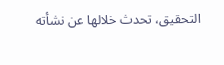التحقيق، تحدث خلالها عن نشأته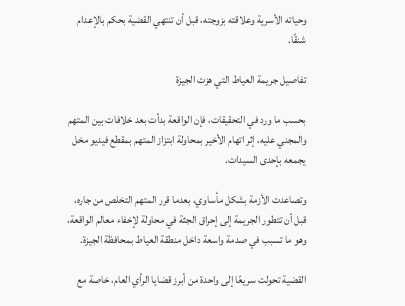وحياته الأسرية وعلاقته بزوجته، قبل أن تنتهي القضية بحكم بالإعدام شنقًا.

تفاصيل جريمة العياط التي هزت الجيزة

بحسب ما ورد في التحقيقات، فإن الواقعة بدأت بعد خلافات بين المتهم والمجني عليه، إثر اتهام الأخير بمحاولة ابتزاز المتهم بمقطع فيديو مخل يجمعه بإحدى السيدات.

وتصاعدت الأزمة بشكل مأساوي، بعدما قرر المتهم التخلص من جاره، قبل أن تتطور الجريمة إلى إحراق الجثة في محاولة لإخفاء معالم الواقعة، وهو ما تسبب في صدمة واسعة داخل منطقة العياط بمحافظة الجيزة.

القضية تحولت سريعًا إلى واحدة من أبرز قضايا الرأي العام، خاصة مع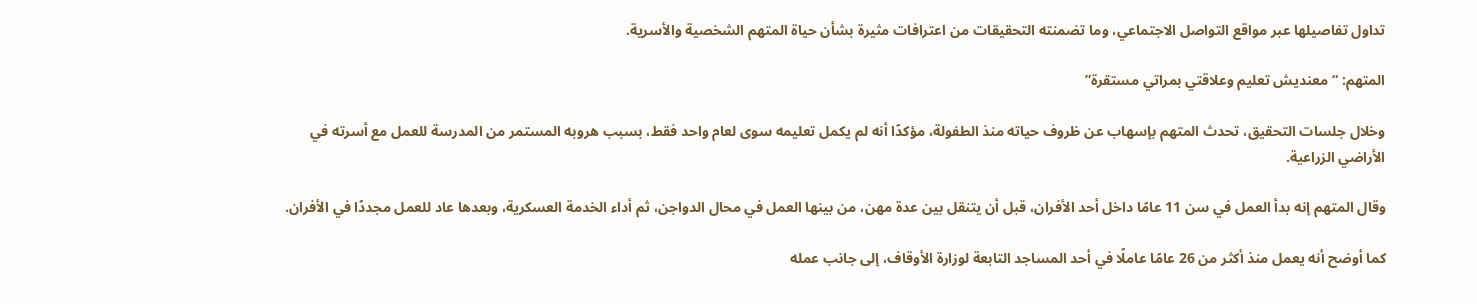تداول تفاصيلها عبر مواقع التواصل الاجتماعي، وما تضمنته التحقيقات من اعترافات مثيرة بشأن حياة المتهم الشخصية والأسرية.

المتهم: “معنديش تعليم وعلاقتي بمراتي مستقرة”

وخلال جلسات التحقيق، تحدث المتهم بإسهاب عن ظروف حياته منذ الطفولة، مؤكدًا أنه لم يكمل تعليمه سوى لعام واحد فقط، بسبب هروبه المستمر من المدرسة للعمل مع أسرته في الأراضي الزراعية.

وقال المتهم إنه بدأ العمل في سن 11 عامًا داخل أحد الأفران، قبل أن يتنقل بين عدة مهن، من بينها العمل في محال الدواجن، ثم أداء الخدمة العسكرية، وبعدها عاد للعمل مجددًا في الأفران.

كما أوضح أنه يعمل منذ أكثر من 26 عامًا عاملًا في أحد المساجد التابعة لوزارة الأوقاف، إلى جانب عمله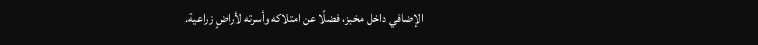الإضافي داخل مخبز، فضلًا عن امتلاكه وأسرته لأراضٍ زراعية.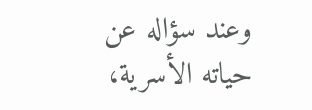وعند سؤاله عن حياته الأسرية،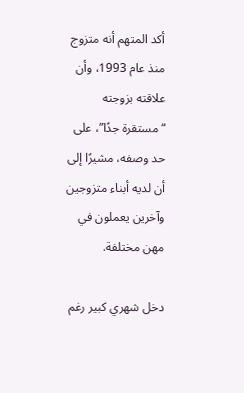أكد المتهم أنه متزوج منذ عام 1993، وأن علاقته بزوجته “مستقرة جدًا”، على حد وصفه، مشيرًا إلى أن لديه أبناء متزوجين وآخرين يعملون في مهن مختلفة.

دخل شهري كبير رغم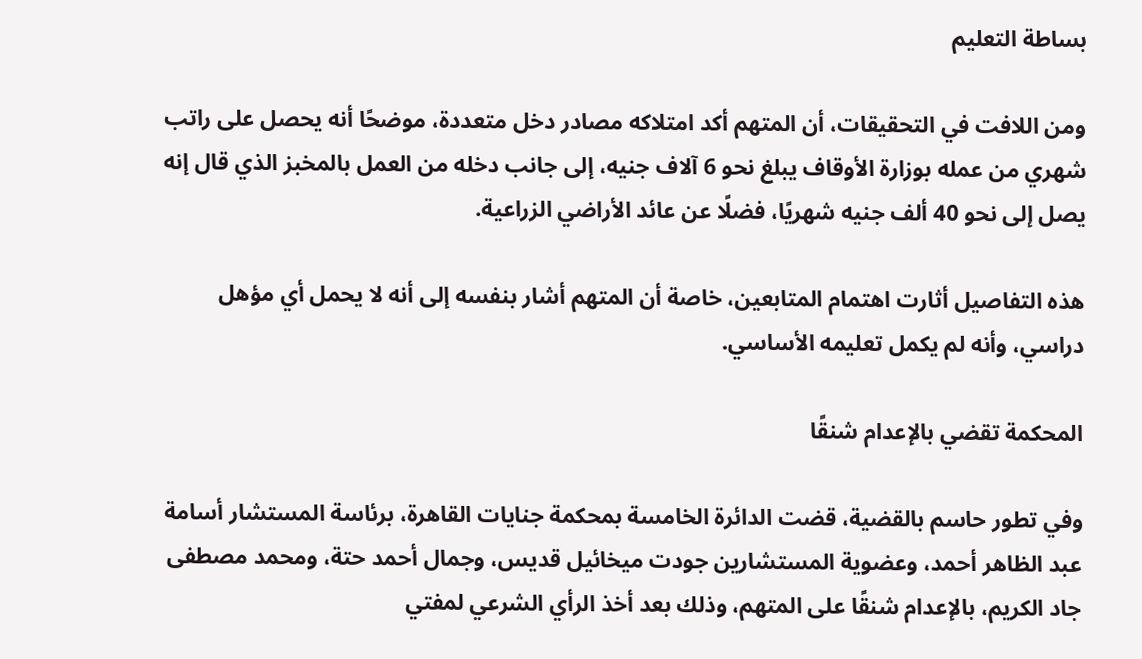بساطة التعليم

ومن اللافت في التحقيقات، أن المتهم أكد امتلاكه مصادر دخل متعددة، موضحًا أنه يحصل على راتب شهري من عمله بوزارة الأوقاف يبلغ نحو 6 آلاف جنيه، إلى جانب دخله من العمل بالمخبز الذي قال إنه يصل إلى نحو 40 ألف جنيه شهريًا، فضلًا عن عائد الأراضي الزراعية.

هذه التفاصيل أثارت اهتمام المتابعين، خاصة أن المتهم أشار بنفسه إلى أنه لا يحمل أي مؤهل دراسي، وأنه لم يكمل تعليمه الأساسي.

المحكمة تقضي بالإعدام شنقًا

وفي تطور حاسم بالقضية، قضت الدائرة الخامسة بمحكمة جنايات القاهرة، برئاسة المستشار أسامة عبد الظاهر أحمد، وعضوية المستشارين جودت ميخائيل قديس، وجمال أحمد حتة، ومحمد مصطفى جاد الكريم، بالإعدام شنقًا على المتهم، وذلك بعد أخذ الرأي الشرعي لمفتي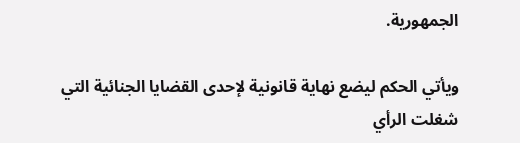الجمهورية.

ويأتي الحكم ليضع نهاية قانونية لإحدى القضايا الجنائية التي شغلت الرأي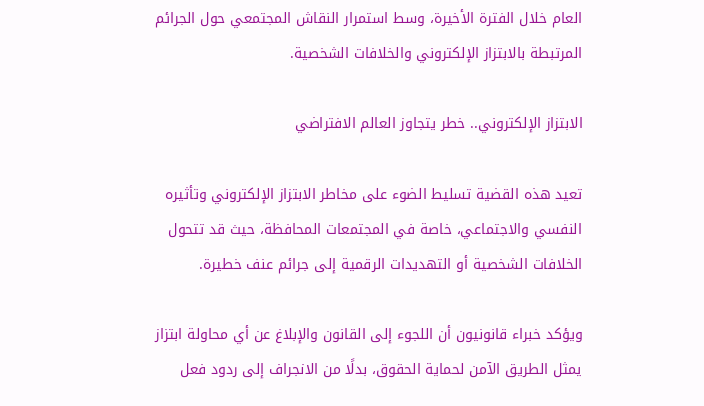العام خلال الفترة الأخيرة، وسط استمرار النقاش المجتمعي حول الجرائم المرتبطة بالابتزاز الإلكتروني والخلافات الشخصية.

الابتزاز الإلكتروني.. خطر يتجاوز العالم الافتراضي

تعيد هذه القضية تسليط الضوء على مخاطر الابتزاز الإلكتروني وتأثيره النفسي والاجتماعي، خاصة في المجتمعات المحافظة، حيث قد تتحول الخلافات الشخصية أو التهديدات الرقمية إلى جرائم عنف خطيرة.

ويؤكد خبراء قانونيون أن اللجوء إلى القانون والإبلاغ عن أي محاولة ابتزاز يمثل الطريق الآمن لحماية الحقوق، بدلًا من الانجراف إلى ردود فعل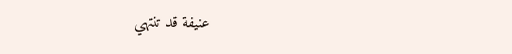عنيفة قد تنتهي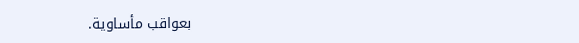بعواقب مأساوية.